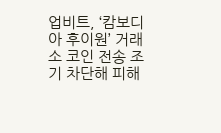업비트, ‘캄보디아 후이원’ 거래소 코인 전송 조기 차단해 피해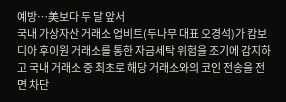예방…美보다 두 달 앞서
국내 가상자산 거래소 업비트(두나무 대표 오경석)가 캄보디아 후이원 거래소를 통한 자금세탁 위험을 조기에 감지하고 국내 거래소 중 최초로 해당 거래소와의 코인 전송을 전면 차단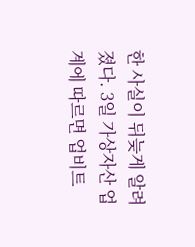한 사실이 뒤늦게 알려졌다. 3일 가상자산 업계에 따르면 업비트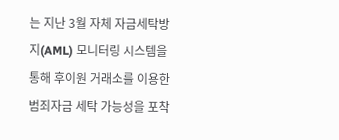는 지난 3월 자체 자금세탁방지(AML) 모니터링 시스템을 통해 후이원 거래소를 이용한 범죄자금 세탁 가능성을 포착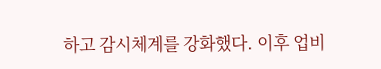하고 감시체계를 강화했다. 이후 업비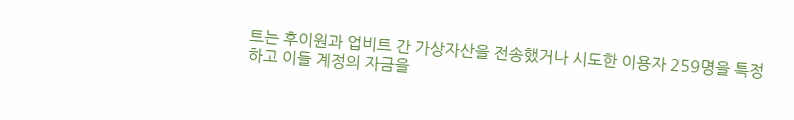트는 후이원과 업비트 간 가상자산을 전송했거나 시도한 이용자 259명을 특정하고 이들 계정의 자금을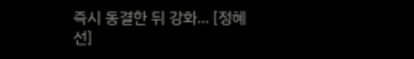즉시 동결한 뒤 강화... [정혜선]